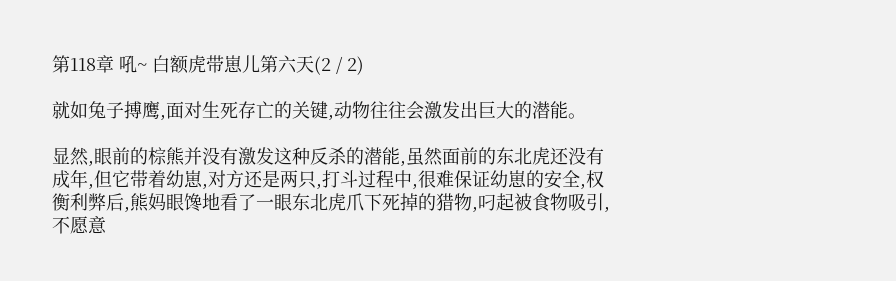第118章 吼~ 白额虎带崽儿第六天(2 / 2)

就如兔子搏鹰,面对生死存亡的关键,动物往往会激发出巨大的潜能。

显然,眼前的棕熊并没有激发这种反杀的潜能,虽然面前的东北虎还没有成年,但它带着幼崽,对方还是两只,打斗过程中,很难保证幼崽的安全,权衡利弊后,熊妈眼馋地看了一眼东北虎爪下死掉的猎物,叼起被食物吸引,不愿意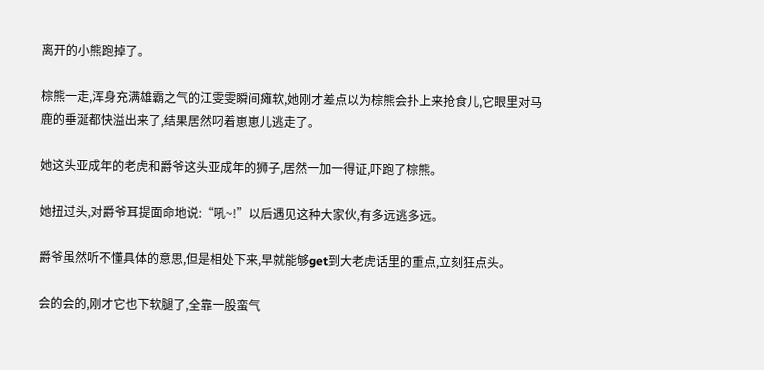离开的小熊跑掉了。

棕熊一走,浑身充满雄霸之气的江雯雯瞬间瘫软,她刚才差点以为棕熊会扑上来抢食儿,它眼里对马鹿的垂涎都快溢出来了,结果居然叼着崽崽儿逃走了。

她这头亚成年的老虎和爵爷这头亚成年的狮子,居然一加一得证,吓跑了棕熊。

她扭过头,对爵爷耳提面命地说:“吼~!”以后遇见这种大家伙,有多远逃多远。

爵爷虽然听不懂具体的意思,但是相处下来,早就能够get到大老虎话里的重点,立刻狂点头。

会的会的,刚才它也下软腿了,全靠一股蛮气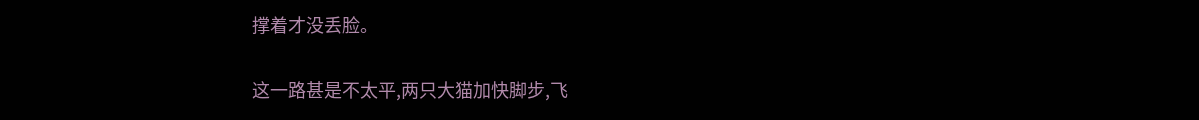撑着才没丢脸。

这一路甚是不太平,两只大猫加快脚步,飞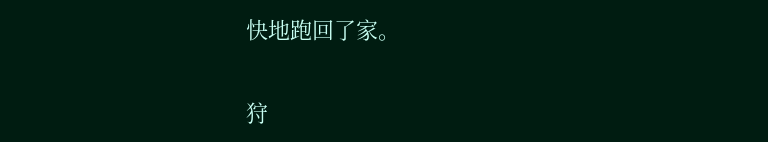快地跑回了家。

狩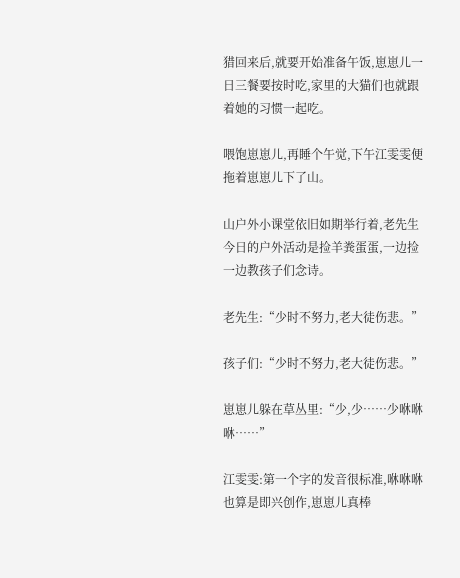猎回来后,就要开始准备午饭,崽崽儿一日三餐要按时吃,家里的大猫们也就跟着她的习惯一起吃。

喂饱崽崽儿,再睡个午觉,下午江雯雯便拖着崽崽儿下了山。

山户外小课堂依旧如期举行着,老先生今日的户外活动是捡羊粪蛋蛋,一边捡一边教孩子们念诗。

老先生:“少时不努力,老大徒伤悲。”

孩子们:“少时不努力,老大徒伤悲。”

崽崽儿躲在草丛里:“少,少……少咻咻咻……”

江雯雯:第一个字的发音很标准,咻咻咻也算是即兴创作,崽崽儿真棒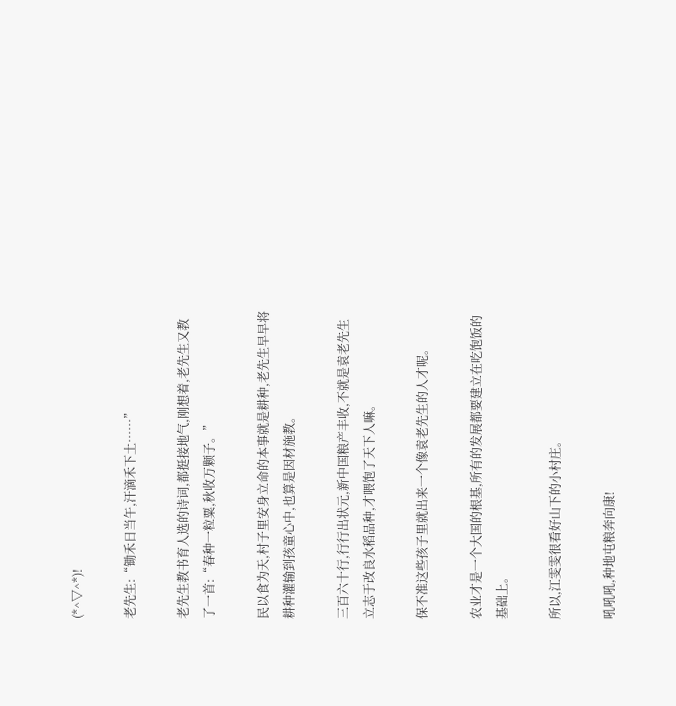(*^▽^*)!

老先生:“锄禾日当午,汗滴禾下土……”

老先生教书育人选的诗词,都挺接地气,刚想着,老先生又教了一首:“春种一粒粟,秋收万颗子。”

民以食为天,村子里安身立命的本事就是耕种,老先生早早将耕种灌输到孩童心中,也算是因材施教。

三百六十行,行行出状元,新中国粮产丰收,不就是袁老先生立志于改良水稻品种,才喂饱了天下人嘛。

保不准这些孩子里就出来一个像袁老先生的人才呢。

农业才是一个大国的根基,所有的发展都要建立在吃饱饭的基础上。

所以,江雯雯很看好山下的小村庄。

吼吼吼,种地屯粮奔向康!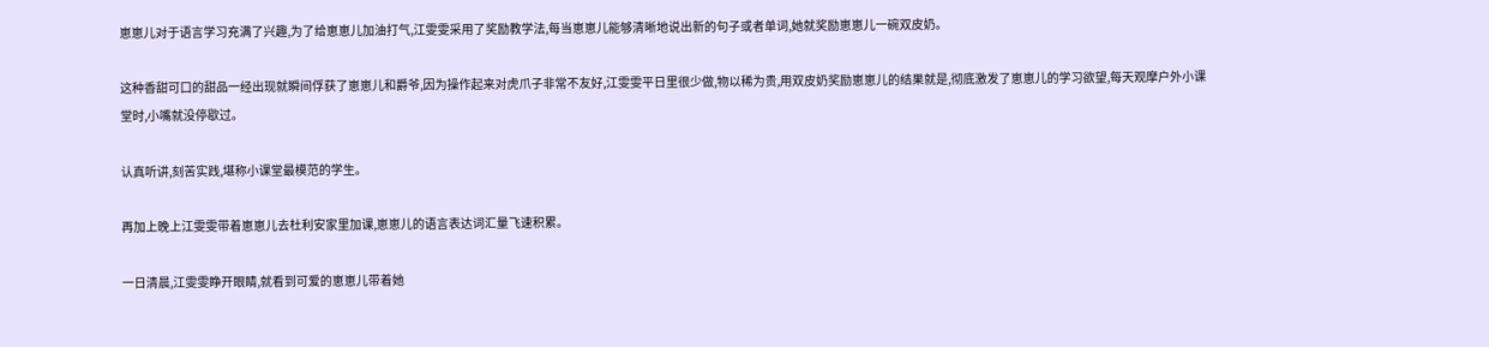崽崽儿对于语言学习充满了兴趣,为了给崽崽儿加油打气,江雯雯采用了奖励教学法,每当崽崽儿能够清晰地说出新的句子或者单词,她就奖励崽崽儿一碗双皮奶。

这种香甜可口的甜品一经出现就瞬间俘获了崽崽儿和爵爷,因为操作起来对虎爪子非常不友好,江雯雯平日里很少做,物以稀为贵,用双皮奶奖励崽崽儿的结果就是,彻底激发了崽崽儿的学习欲望,每天观摩户外小课堂时,小嘴就没停歇过。

认真听讲,刻苦实践,堪称小课堂最模范的学生。

再加上晚上江雯雯带着崽崽儿去杜利安家里加课,崽崽儿的语言表达词汇量飞速积累。

一日清晨,江雯雯睁开眼睛,就看到可爱的崽崽儿带着她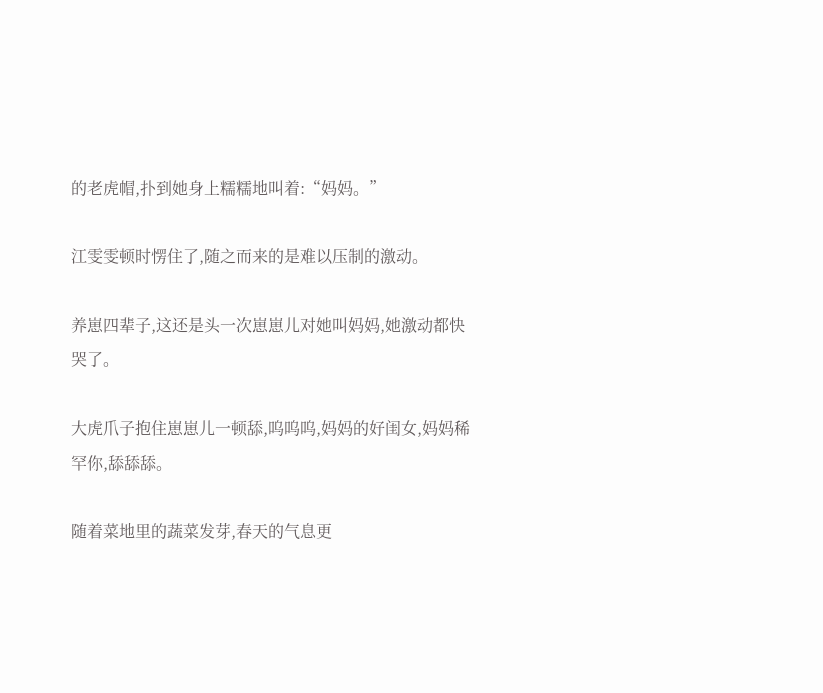的老虎帽,扑到她身上糯糯地叫着:“妈妈。”

江雯雯顿时愣住了,随之而来的是难以压制的激动。

养崽四辈子,这还是头一次崽崽儿对她叫妈妈,她激动都快哭了。

大虎爪子抱住崽崽儿一顿舔,呜呜呜,妈妈的好闺女,妈妈稀罕你,舔舔舔。

随着菜地里的蔬菜发芽,春天的气息更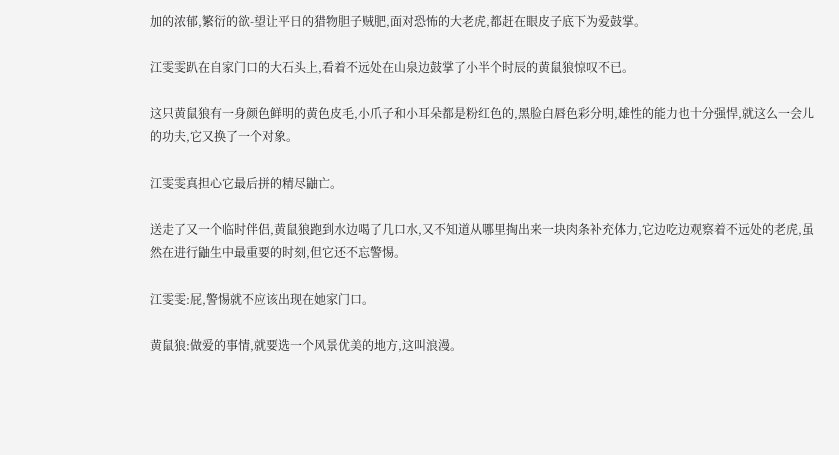加的浓郁,繁衍的欲-望让平日的猎物胆子贼肥,面对恐怖的大老虎,都赶在眼皮子底下为爱鼓掌。

江雯雯趴在自家门口的大石头上,看着不远处在山泉边鼓掌了小半个时辰的黄鼠狼惊叹不已。

这只黄鼠狼有一身颜色鲜明的黄色皮毛,小爪子和小耳朵都是粉红色的,黑脸白唇色彩分明,雄性的能力也十分强悍,就这么一会儿的功夫,它又换了一个对象。

江雯雯真担心它最后拼的精尽鼬亡。

送走了又一个临时伴侣,黄鼠狼跑到水边喝了几口水,又不知道从哪里掏出来一块肉条补充体力,它边吃边观察着不远处的老虎,虽然在进行鼬生中最重要的时刻,但它还不忘警惕。

江雯雯:屁,警惕就不应该出现在她家门口。

黄鼠狼:做爱的事情,就要选一个风景优美的地方,这叫浪漫。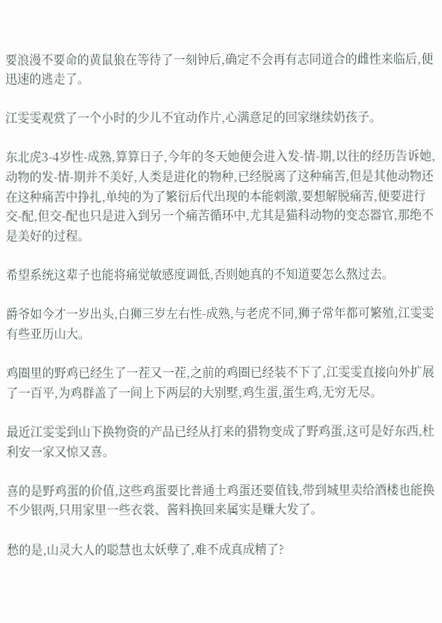要浪漫不要命的黄鼠狼在等待了一刻钟后,确定不会再有志同道合的雌性来临后,便迅速的逃走了。

江雯雯观赏了一个小时的少儿不宜动作片,心满意足的回家继续奶孩子。

东北虎3-4岁性-成熟,算算日子,今年的冬天她便会进入发-情-期,以往的经历告诉她,动物的发-情-期并不美好,人类是进化的物种,已经脱离了这种痛苦,但是其他动物还在这种痛苦中挣扎,单纯的为了繁衍后代出现的本能刺激,要想解脱痛苦,便要进行交-配,但交-配也只是进入到另一个痛苦循环中,尤其是猫科动物的变态器官,那绝不是美好的过程。

希望系统这辈子也能将痛觉敏感度调低,否则她真的不知道要怎么熬过去。

爵爷如今才一岁出头,白狮三岁左右性-成熟,与老虎不同,狮子常年都可繁殖,江雯雯有些亚历山大。

鸡圈里的野鸡已经生了一茬又一茬,之前的鸡圈已经装不下了,江雯雯直接向外扩展了一百平,为鸡群盖了一间上下两层的大别墅,鸡生蛋,蛋生鸡,无穷无尽。

最近江雯雯到山下换物资的产品已经从打来的猎物变成了野鸡蛋,这可是好东西,杜利安一家又惊又喜。

喜的是野鸡蛋的价值,这些鸡蛋要比普通土鸡蛋还要值钱,带到城里卖给酒楼也能换不少银两,只用家里一些衣裳、酱料换回来属实是赚大发了。

愁的是,山灵大人的聪慧也太妖孽了,难不成真成精了?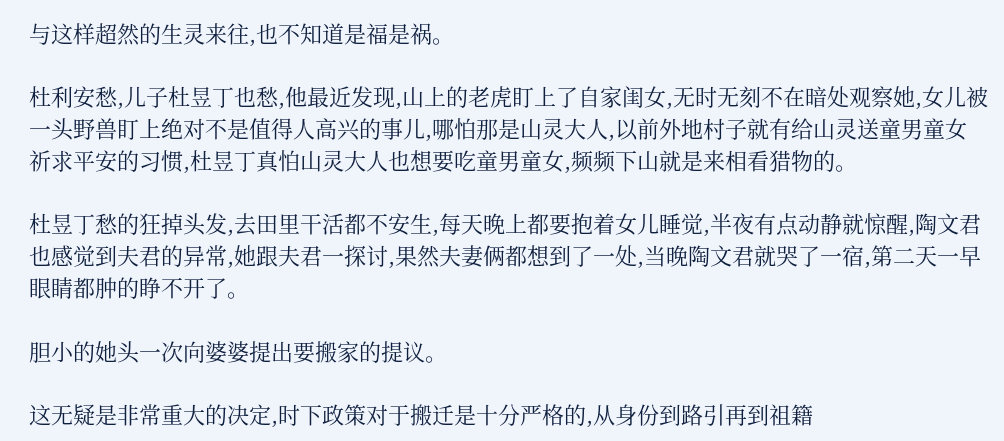与这样超然的生灵来往,也不知道是福是祸。

杜利安愁,儿子杜昱丁也愁,他最近发现,山上的老虎盯上了自家闺女,无时无刻不在暗处观察她,女儿被一头野兽盯上绝对不是值得人高兴的事儿,哪怕那是山灵大人,以前外地村子就有给山灵送童男童女祈求平安的习惯,杜昱丁真怕山灵大人也想要吃童男童女,频频下山就是来相看猎物的。

杜昱丁愁的狂掉头发,去田里干活都不安生,每天晚上都要抱着女儿睡觉,半夜有点动静就惊醒,陶文君也感觉到夫君的异常,她跟夫君一探讨,果然夫妻俩都想到了一处,当晚陶文君就哭了一宿,第二天一早眼睛都肿的睁不开了。

胆小的她头一次向婆婆提出要搬家的提议。

这无疑是非常重大的决定,时下政策对于搬迁是十分严格的,从身份到路引再到祖籍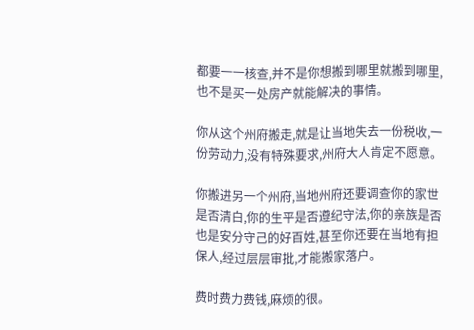都要一一核查,并不是你想搬到哪里就搬到哪里,也不是买一处房产就能解决的事情。

你从这个州府搬走,就是让当地失去一份税收,一份劳动力,没有特殊要求,州府大人肯定不愿意。

你搬进另一个州府,当地州府还要调查你的家世是否清白,你的生平是否遵纪守法,你的亲族是否也是安分守己的好百姓,甚至你还要在当地有担保人,经过层层审批,才能搬家落户。

费时费力费钱,麻烦的很。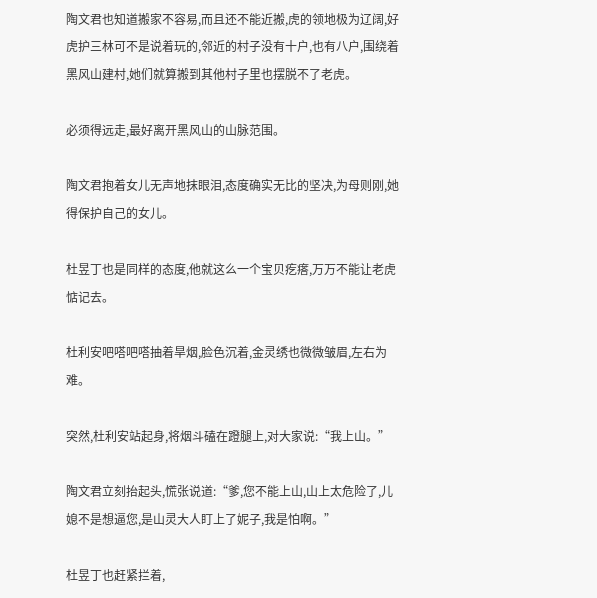陶文君也知道搬家不容易,而且还不能近搬,虎的领地极为辽阔,好虎护三林可不是说着玩的,邻近的村子没有十户,也有八户,围绕着黑风山建村,她们就算搬到其他村子里也摆脱不了老虎。

必须得远走,最好离开黑风山的山脉范围。

陶文君抱着女儿无声地抹眼泪,态度确实无比的坚决,为母则刚,她得保护自己的女儿。

杜昱丁也是同样的态度,他就这么一个宝贝疙瘩,万万不能让老虎惦记去。

杜利安吧嗒吧嗒抽着旱烟,脸色沉着,金灵绣也微微皱眉,左右为难。

突然,杜利安站起身,将烟斗磕在蹬腿上,对大家说:“我上山。”

陶文君立刻抬起头,慌张说道:“爹,您不能上山,山上太危险了,儿媳不是想逼您,是山灵大人盯上了妮子,我是怕啊。”

杜昱丁也赶紧拦着,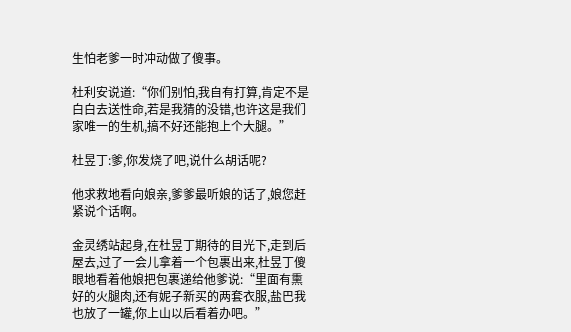生怕老爹一时冲动做了傻事。

杜利安说道:“你们别怕,我自有打算,肯定不是白白去送性命,若是我猜的没错,也许这是我们家唯一的生机,搞不好还能抱上个大腿。”

杜昱丁:爹,你发烧了吧,说什么胡话呢?

他求救地看向娘亲,爹爹最听娘的话了,娘您赶紧说个话啊。

金灵绣站起身,在杜昱丁期待的目光下,走到后屋去,过了一会儿拿着一个包裹出来,杜昱丁傻眼地看着他娘把包裹递给他爹说:“里面有熏好的火腿肉,还有妮子新买的两套衣服,盐巴我也放了一罐,你上山以后看着办吧。”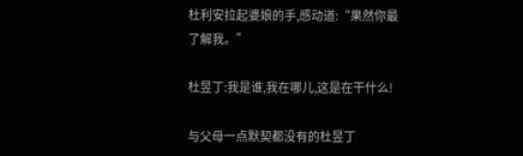杜利安拉起婆娘的手,感动道:“果然你最了解我。”

杜昱丁:我是谁,我在哪儿,这是在干什么!

与父母一点默契都没有的杜昱丁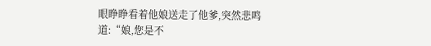眼睁睁看着他娘送走了他爹,突然悲鸣道:“娘,您是不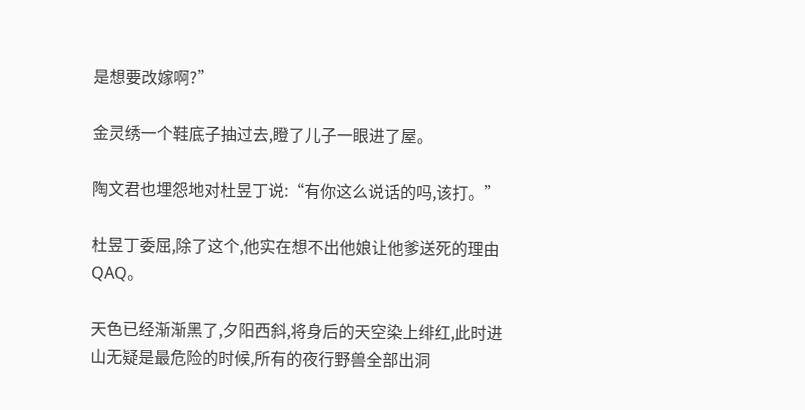是想要改嫁啊?”

金灵绣一个鞋底子抽过去,瞪了儿子一眼进了屋。

陶文君也埋怨地对杜昱丁说:“有你这么说话的吗,该打。”

杜昱丁委屈,除了这个,他实在想不出他娘让他爹送死的理由QAQ。

天色已经渐渐黑了,夕阳西斜,将身后的天空染上绯红,此时进山无疑是最危险的时候,所有的夜行野兽全部出洞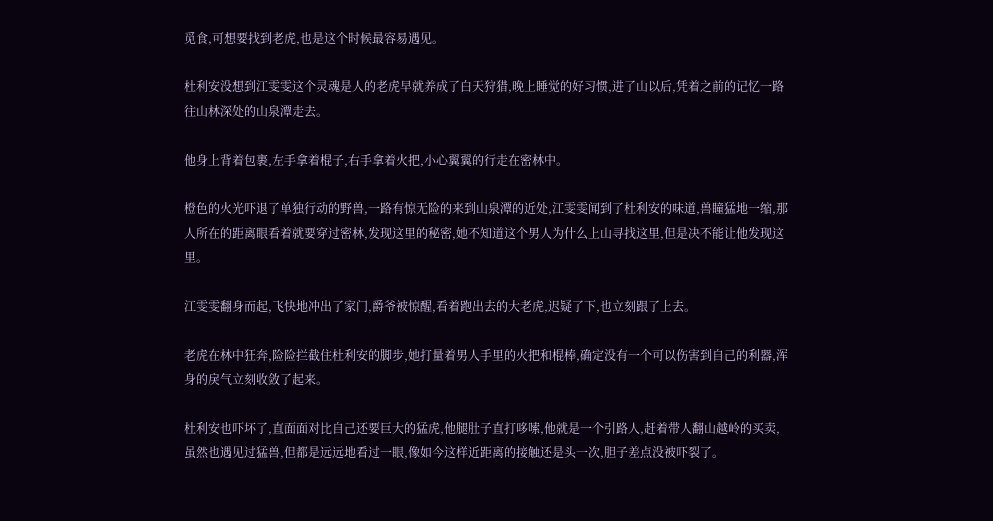觅食,可想要找到老虎,也是这个时候最容易遇见。

杜利安没想到江雯雯这个灵魂是人的老虎早就养成了白天狩猎,晚上睡觉的好习惯,进了山以后,凭着之前的记忆一路往山林深处的山泉潭走去。

他身上背着包裹,左手拿着棍子,右手拿着火把,小心翼翼的行走在密林中。

橙色的火光吓退了单独行动的野兽,一路有惊无险的来到山泉潭的近处,江雯雯闻到了杜利安的味道,兽瞳猛地一缩,那人所在的距离眼看着就要穿过密林,发现这里的秘密,她不知道这个男人为什么上山寻找这里,但是决不能让他发现这里。

江雯雯翻身而起,飞快地冲出了家门,爵爷被惊醒,看着跑出去的大老虎,迟疑了下,也立刻跟了上去。

老虎在林中狂奔,险险拦截住杜利安的脚步,她打量着男人手里的火把和棍棒,确定没有一个可以伤害到自己的利器,浑身的戾气立刻收敛了起来。

杜利安也吓坏了,直面面对比自己还要巨大的猛虎,他腿肚子直打哆嗦,他就是一个引路人,赶着带人翻山越岭的买卖,虽然也遇见过猛兽,但都是远远地看过一眼,像如今这样近距离的接触还是头一次,胆子差点没被吓裂了。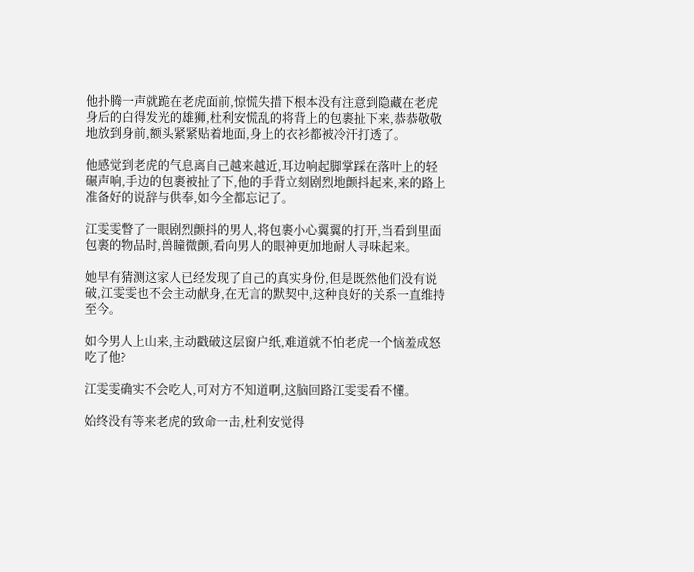他扑腾一声就跪在老虎面前,惊慌失措下根本没有注意到隐藏在老虎身后的白得发光的雄狮,杜利安慌乱的将背上的包裹扯下来,恭恭敬敬地放到身前,额头紧紧贴着地面,身上的衣衫都被冷汗打透了。

他感觉到老虎的气息离自己越来越近,耳边响起脚掌踩在落叶上的轻碾声响,手边的包裹被扯了下,他的手背立刻剧烈地颤抖起来,来的路上准备好的说辞与供奉,如今全都忘记了。

江雯雯瞥了一眼剧烈颤抖的男人,将包裹小心翼翼的打开,当看到里面包裹的物品时,兽瞳微颤,看向男人的眼神更加地耐人寻味起来。

她早有猜测这家人已经发现了自己的真实身份,但是既然他们没有说破,江雯雯也不会主动献身,在无言的默契中,这种良好的关系一直维持至今。

如今男人上山来,主动戳破这层窗户纸,难道就不怕老虎一个恼羞成怒吃了他?

江雯雯确实不会吃人,可对方不知道啊,这脑回路江雯雯看不懂。

始终没有等来老虎的致命一击,杜利安觉得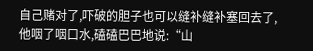自己赌对了,吓破的胆子也可以缝补缝补塞回去了,他咽了咽口水,磕磕巴巴地说:“山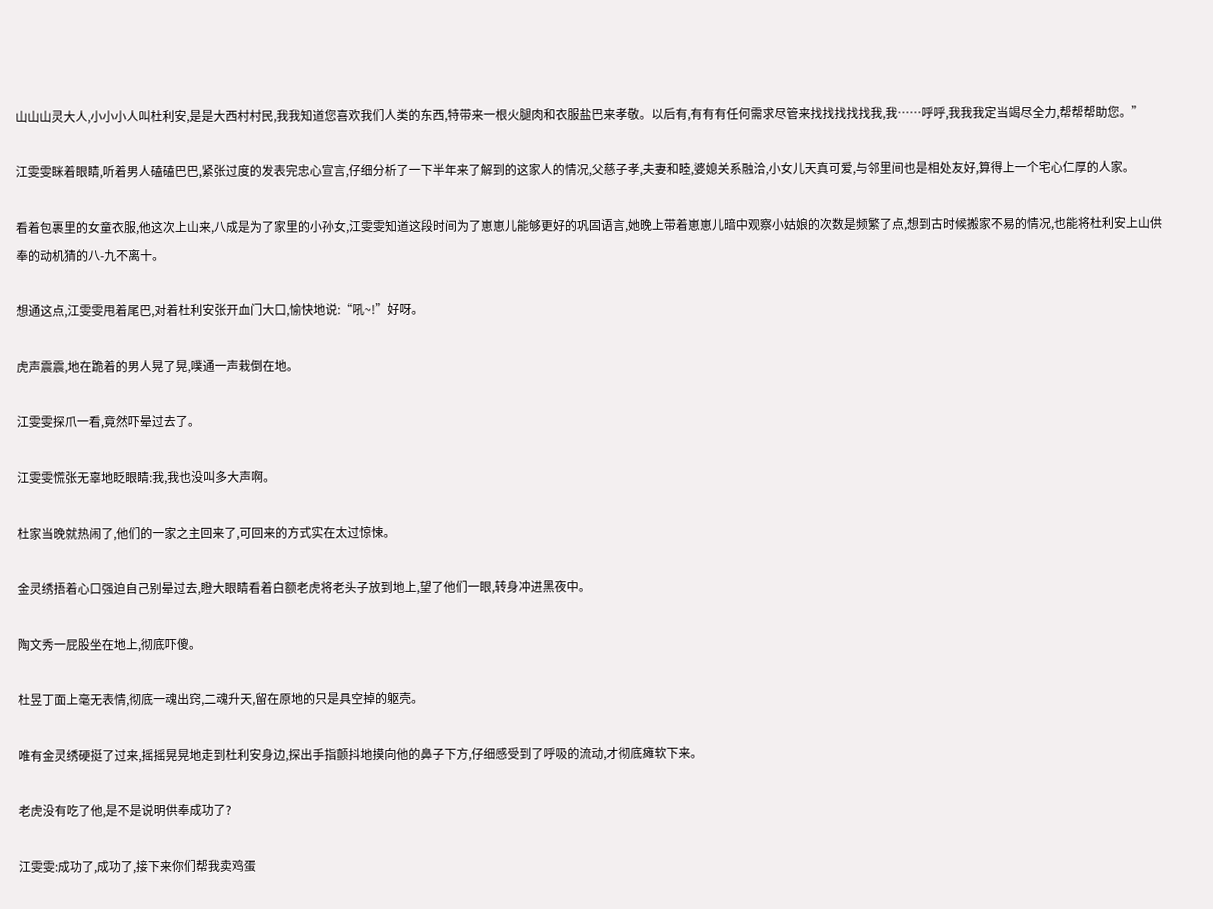山山山灵大人,小小小人叫杜利安,是是大西村村民,我我知道您喜欢我们人类的东西,特带来一根火腿肉和衣服盐巴来孝敬。以后有,有有有任何需求尽管来找找找找找我,我……呼呼,我我我定当竭尽全力,帮帮帮助您。”

江雯雯眯着眼睛,听着男人磕磕巴巴,紧张过度的发表完忠心宣言,仔细分析了一下半年来了解到的这家人的情况,父慈子孝,夫妻和睦,婆媳关系融洽,小女儿天真可爱,与邻里间也是相处友好,算得上一个宅心仁厚的人家。

看着包裹里的女童衣服,他这次上山来,八成是为了家里的小孙女,江雯雯知道这段时间为了崽崽儿能够更好的巩固语言,她晚上带着崽崽儿暗中观察小姑娘的次数是频繁了点,想到古时候搬家不易的情况,也能将杜利安上山供奉的动机猜的八-九不离十。

想通这点,江雯雯甩着尾巴,对着杜利安张开血门大口,愉快地说:“吼~!”好呀。

虎声震震,地在跪着的男人晃了晃,噗通一声栽倒在地。

江雯雯探爪一看,竟然吓晕过去了。

江雯雯慌张无辜地眨眼睛:我,我也没叫多大声啊。

杜家当晚就热闹了,他们的一家之主回来了,可回来的方式实在太过惊悚。

金灵绣捂着心口强迫自己别晕过去,瞪大眼睛看着白额老虎将老头子放到地上,望了他们一眼,转身冲进黑夜中。

陶文秀一屁股坐在地上,彻底吓傻。

杜昱丁面上毫无表情,彻底一魂出窍,二魂升天,留在原地的只是具空掉的躯壳。

唯有金灵绣硬挺了过来,摇摇晃晃地走到杜利安身边,探出手指颤抖地摸向他的鼻子下方,仔细感受到了呼吸的流动,才彻底瘫软下来。

老虎没有吃了他,是不是说明供奉成功了?

江雯雯:成功了,成功了,接下来你们帮我卖鸡蛋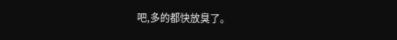吧,多的都快放臭了。